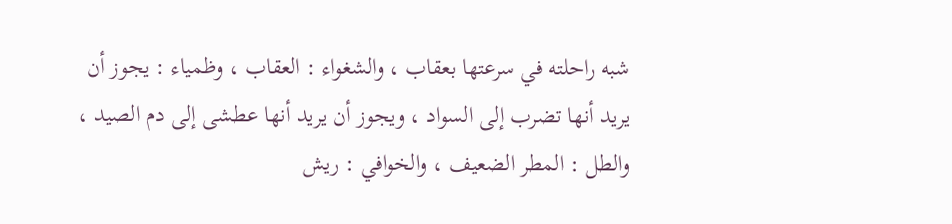شبه راحلته في سرعتها بعقاب ، والشغواء : العقاب ، وظمياء : يجوز أن يريد أنها تضرب إلى السواد ، ويجوز أن يريد أنها عطشى إلى دم الصيد ، والطل : المطر الضعيف ، والخوافي : ريش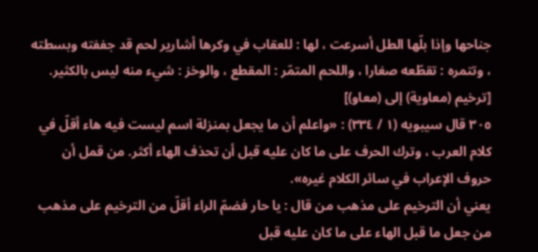جناحها وإذا بلّها الطل أسرعت ، لها : للعقاب في وكرها أشارير لحم قد جففته وبسطته ، وتتمره : تقطّعه صغارا ، واللحم المتمّر : المقطع ، والوخز : شيء منه ليس بالكثير.
[ترخيم (معاوية) إلى (معاو)]
٣٠٥ قال سيبويه (١ / ٣٣٤) : «واعلم أن ما يجعل بمنزلة اسم ليست فيه هاء أقلّ في كلام العرب ، وترك الحرف على ما كان عليه قبل أن تحذف الهاء أكثر. من قمل أن حروف الإعراب في سائر الكلام غيره».
يعني أن الترخيم على مذهب من قال : يا حار فضمّ الراء أقلّ من الترخيم على مذهب من جعل ما قبل الهاء على ما كان عليه قبل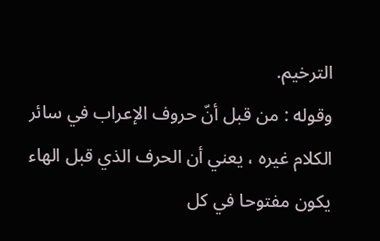الترخيم.
وقوله : من قبل أنّ حروف الإعراب في سائر الكلام غيره ، يعني أن الحرف الذي قبل الهاء يكون مفتوحا في كل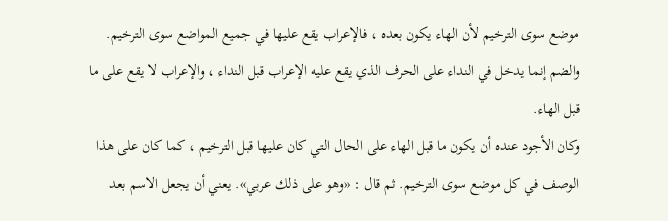موضع سوى الترخيم لأن الهاء يكون بعده ، فالإعراب يقع عليها في جميع المواضع سوى الترخيم. والضم إنما يدخل في النداء على الحرف الذي يقع عليه الإعراب قبل النداء ، والإعراب لا يقع على ما قبل الهاء.
وكان الأجود عنده أن يكون ما قبل الهاء على الحال التي كان عليها قبل الترخيم ، كما كان على هذا الوصف في كل موضع سوى الترخيم. ثم قال : «وهو على ذلك عربي». يعني أن يجعل الاسم بعد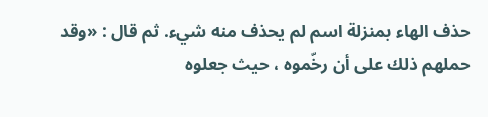حذف الهاء بمنزلة اسم لم يحذف منه شيء. ثم قال : «وقد حملهم ذلك على أن رخّموه ، حيث جعلوه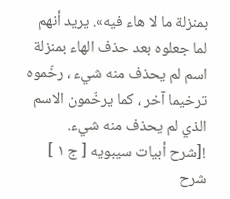بمنزلة ما لا هاء فيه». يريد أنهم لما جعلوه بعد حذف الهاء بمنزلة اسم لم يحذف منه شيء ، رخّموه ترخيما آخر ، كما يرخّمون الاسم الذي لم يحذف منه شيء.
![شرح أبيات سيبويه [ ج ١ ] شرح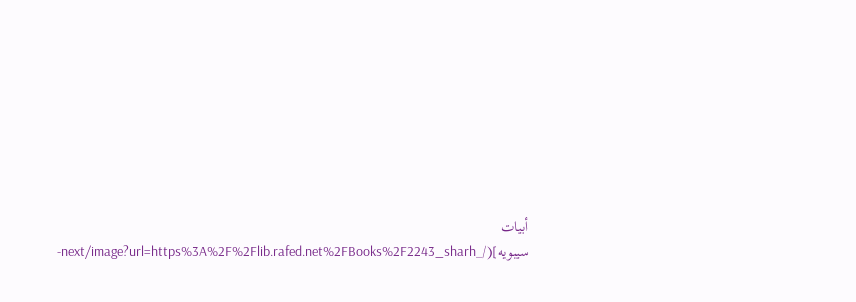أبيات سيبويه](/_next/image?url=https%3A%2F%2Flib.rafed.net%2FBooks%2F2243_sharh-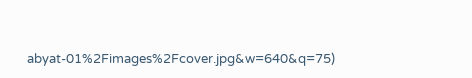abyat-01%2Fimages%2Fcover.jpg&w=640&q=75)